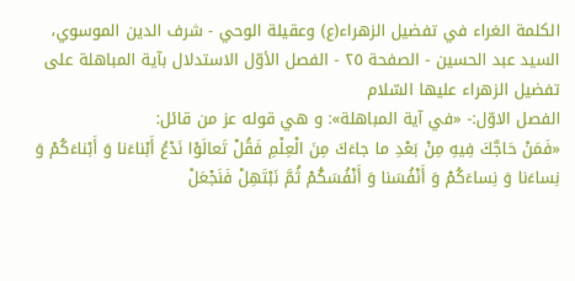الكلمة الغراء في تفضيل الزهراء(ع) وعقيلة الوحي - شرف الدين الموسوي، السيد عبد الحسين - الصفحة ٢٥ - الفصل الأوّل الاستدلال بآية المباهلة على تفضيل الزهراء عليها السّلام
الفصل الاوّل:- «في آية المباهلة»: و هي قوله عز من قائل:
«فَمَنْ حَاجَّكَ فِيهِ مِنْ بَعْدِ ما جاءَكَ مِنَ الْعِلْمِ فَقُلْ تَعالَوْا نَدْعُ أَبْناءَنا وَ أَبْناءَكُمْ وَ نِساءَنا وَ نِساءَكُمْ وَ أَنْفُسَنا وَ أَنْفُسَكُمْ ثُمَّ نَبْتَهِلْ فَنَجْعَلْ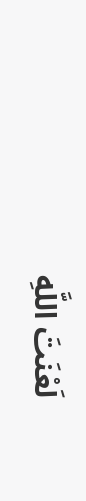لَعْنَتَ اللَّهِ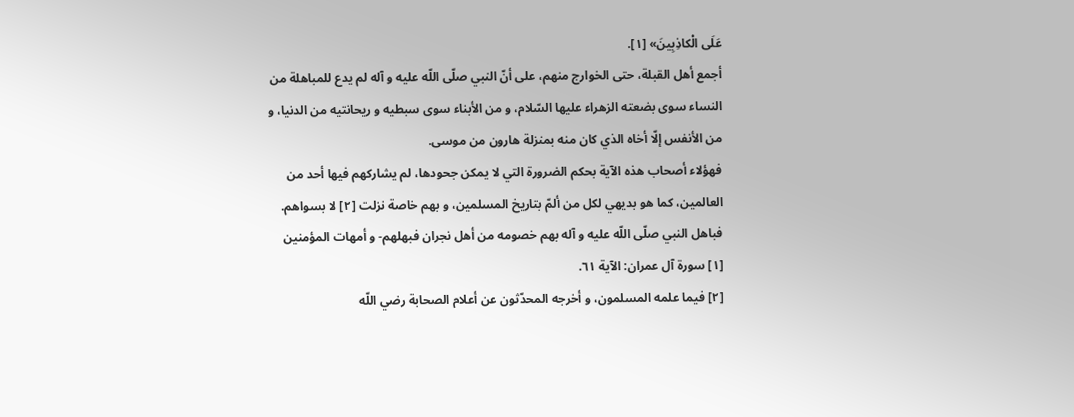عَلَى الْكاذِبِينَ» [١].
أجمع أهل القبلة، حتى الخوارج منهم، على أنّ النبي صلّى اللّه عليه و آله لم يدع للمباهلة من النساء سوى بضعته الزهراء عليها السّلام، و من الأبناء سوى سبطيه و ريحانتيه من الدنيا، و من الأنفس إلّا أخاه الذي كان منه بمنزلة هارون من موسى.
فهؤلاء أصحاب هذه الآية بحكم الضرورة التي لا يمكن جحودها، لم يشاركهم فيها أحد من العالمين، كما هو بديهي لكل من ألمّ بتاريخ المسلمين، و بهم خاصة نزلت [٢] لا بسواهم.
فباهل النبي صلّى اللّه عليه و آله بهم خصومه من أهل نجران فبهلهم- و أمهات المؤمنين
[١] سورة آل عمران: الآية ٦١.
[٢] فيما علمه المسلمون، و أخرجه المحدّثون عن أعلام الصحابة رضي اللّه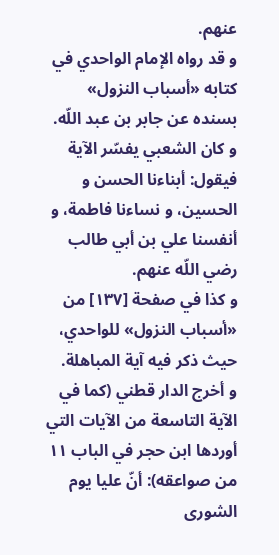عنهم.
و قد رواه الإمام الواحدي في كتابه «أسباب النزول» بسنده عن جابر بن عبد اللّه.
و كان الشعبي يفسّر الآية فيقول: أبناءنا الحسن و الحسين، و نساءنا فاطمة، و أنفسنا علي بن أبي طالب رضي اللّه عنهم.
و كذا في صفحة [١٣٧] من «أسباب النزول» للواحدي، حيث ذكر فيه آية المباهلة.
و أخرج الدار قطني (كما في الآية التاسعة من الآيات التي أوردها ابن حجر في الباب ١١ من صواعقه): أنّ عليا يوم الشورى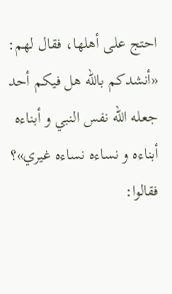احتج على أهلها، فقال لهم:
«أنشدكم باللّه هل فيكم أحد جعله اللّه نفس النبي و أبناءه أبناءه و نساءه نساءه غيري»؟
فقالوا: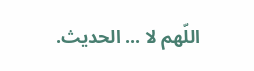اللّهم لا ... الحديث.